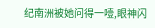纪南洲被她问得一噎,眼神闪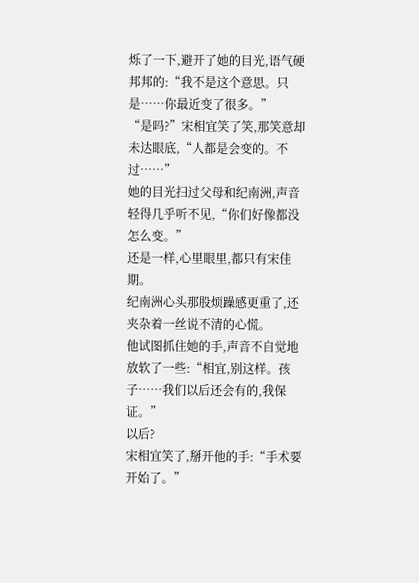烁了一下,避开了她的目光,语气硬邦邦的:“我不是这个意思。只是……你最近变了很多。”
“是吗?”宋相宜笑了笑,那笑意却未达眼底,“人都是会变的。不过……”
她的目光扫过父母和纪南洲,声音轻得几乎听不见,“你们好像都没怎么变。”
还是一样,心里眼里,都只有宋佳期。
纪南洲心头那股烦躁感更重了,还夹杂着一丝说不清的心慌。
他试图抓住她的手,声音不自觉地放软了一些:“相宜,别这样。孩子……我们以后还会有的,我保证。”
以后?
宋相宜笑了,掰开他的手:“手术要开始了。”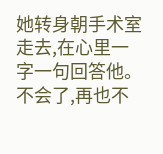她转身朝手术室走去,在心里一字一句回答他。
不会了,再也不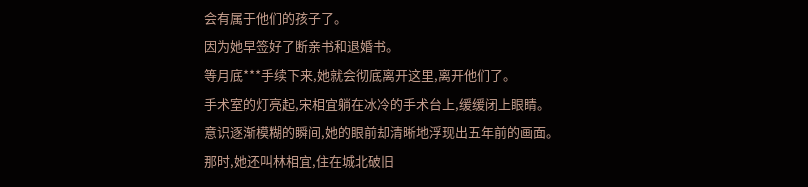会有属于他们的孩子了。
因为她早签好了断亲书和退婚书。
等月底***手续下来,她就会彻底离开这里,离开他们了。
手术室的灯亮起,宋相宜躺在冰冷的手术台上,缓缓闭上眼睛。
意识逐渐模糊的瞬间,她的眼前却清晰地浮现出五年前的画面。
那时,她还叫林相宜,住在城北破旧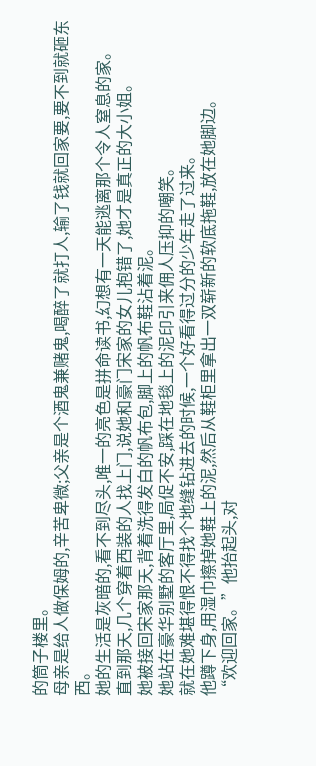的筒子楼里。
母亲是给人做保姆的,辛苦卑微;父亲是个酒鬼兼赌鬼,喝醉了就打人,输了钱就回家要,要不到就砸东西。
她的生活是灰暗的,看不到尽头,唯一的亮色是拼命读书,幻想有一天能逃离那个令人窒息的家。
直到那天,几个穿着西装的人找上门,说她和豪门宋家的女儿抱错了,她才是真正的大小姐。
她被接回宋家那天,背着洗得发白的帆布包,脚上的帆布鞋沾着泥。
她站在豪华别墅的客厅里,局促不安,踩在地毯上的泥印引来佣人压抑的嘲笑。
就在她难堪得恨不得找个地缝钻进去的时候,一个好看得过分的少年走了过来。
他蹲下身,用湿巾擦掉她鞋上的泥,然后从鞋柜里拿出一双崭新的软底拖鞋,放在她脚边。
“欢迎回家。”他抬起头,对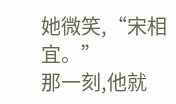她微笑,“宋相宜。”
那一刻,他就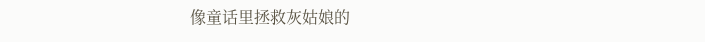像童话里拯救灰姑娘的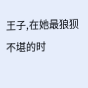王子,在她最狼狈不堪的时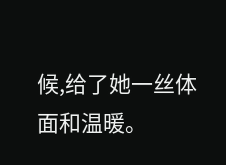候,给了她一丝体面和温暖。